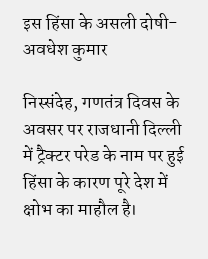इस हिंसा के असली दोषी- अवधेश कुमार

निस्संदेह, गणतंत्र दिवस के अवसर पर राजधानी दिल्ली में ट्रैक्टर परेड के नाम पर हुई हिंसा के कारण पूरे देश में क्षोभ का माहौल है।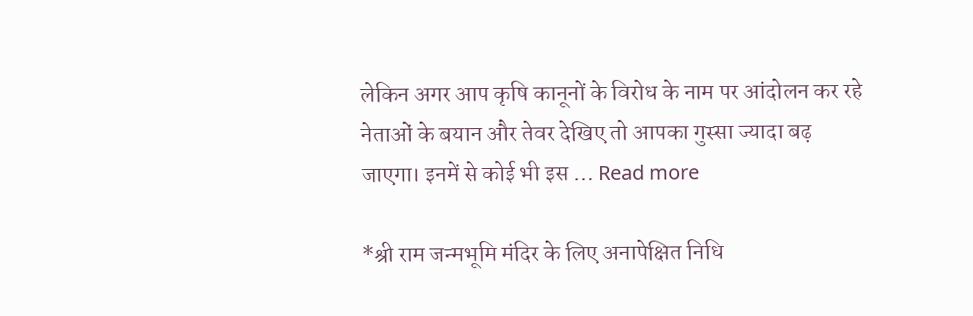लेकिन अगर आप कृषि कानूनों के विरोध के नाम पर आंदोलन कर रहे नेताओं के बयान और तेवर देखिए तो आपका गुस्सा ज्यादा बढ़ जाएगा। इनमें से कोई भी इस … Read more

*श्री राम जन्मभूमि मंदिर के लिए अनापेक्षित निधि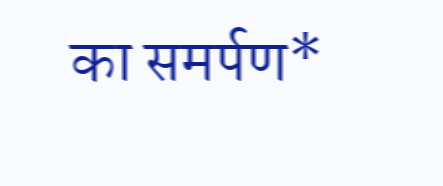का समर्पण*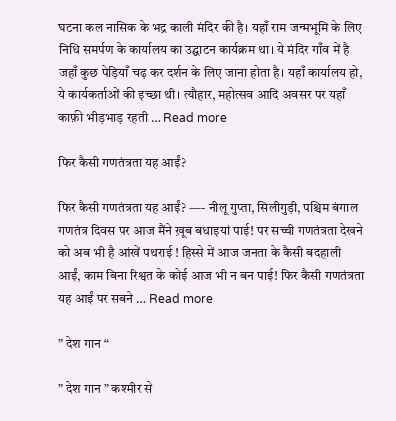घटना कल नासिक के भद्र काली मंदिर की है। यहाँ राम जन्मभूमि के लिए निधि समर्पण के कार्यालय का उद्घाटन कार्यक्रम था। ये मंदिर गाँव में है जहाँ कुछ पेड़ियाँ चढ़ कर दर्शन के लिए जाना होता है। यहाँ कार्यालय हो, ये कार्यकर्ताओं की इच्छा थी। त्यौहार, महोत्सव आदि अवसर पर यहाँ काफ़ी भीड़भाड़ रहती … Read more

फिर कैसी गणतंत्रता यह आईं?

फिर कैसी गणतंत्रता यह आईं? —- नीलू गुप्ता, सिलीगुड़ी, पश्चिम बंगाल गणतंत्र दिवस पर आज मैंने ख़ूब बधाइयां पाई! पर सच्ची गणतंत्रता देखने को अब भी है आंखें पथराई ! हिस्से में आज जनता के कैसी बदहाली आईं, काम बिना रिश्वत के कोई आज भी न बन पाई! फिर कैसी गणतंत्रता यह आईं पर सबने … Read more

” देश गान “

” देश गान ” कश्मीर से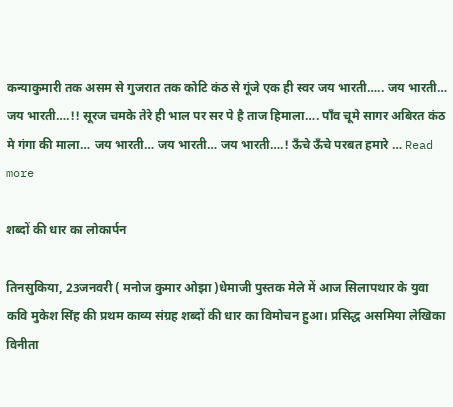कन्याकुमारी तक असम से गुजरात तक कोटि कंठ से गूंजे एक ही स्वर जय भारती….. जय भारती… जय भारती….!! सूरज चमके तेरे ही भाल पर सर पे है ताज हिमाला…. पाँव चूमे सागर अबिरत कंठ मे गंगा की माला… जय भारती… जय भारती… जय भारती….! ऊँचे ऊँचे परबत हमारे … Read more

शब्दों की धार का लोकार्पन

तिनसुकिया, 23जनवरी ( मनोज कुमार ओझा )धेमाजी पुस्तक मेले में आज सिलापथार के युवा कवि मुकेश सिंह की प्रथम काव्य संग्रह शब्दों की धार का विमोचन हुआ। प्रसिद्ध असमिया लेखिका विनीता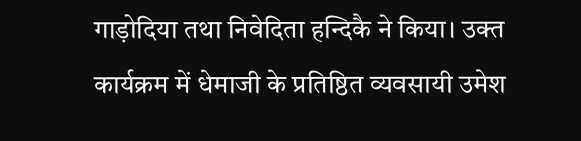गाड़ोदिया तथा निवेदिता हन्दिकै ने किया। उक्त कार्यक्रम में धेमाजी के प्रतिष्ठित व्यवसायी उमेश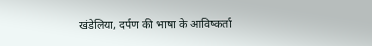खंडेलिया, दर्पण की भाषा के आविष्कर्ता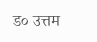ड० उत्तम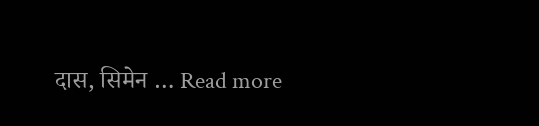दास, सिमेन … Read more